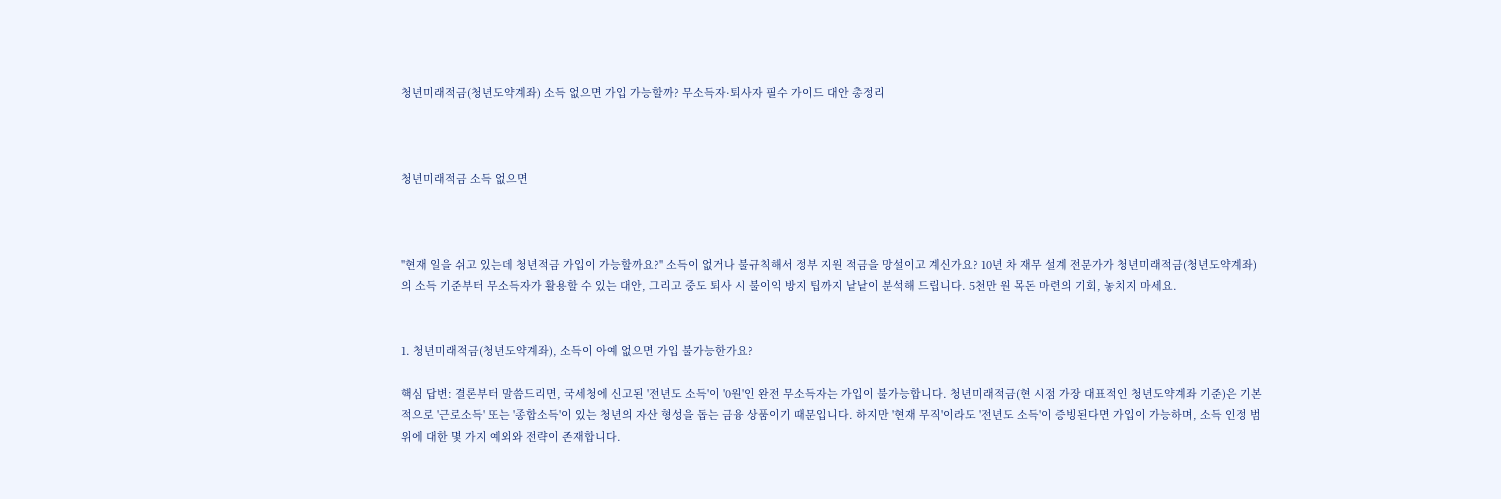청년미래적금(청년도약계좌) 소득 없으면 가입 가능할까? 무소득자·퇴사자 필수 가이드 대안 총정리



청년미래적금 소득 없으면



"현재 일을 쉬고 있는데 청년적금 가입이 가능할까요?" 소득이 없거나 불규칙해서 정부 지원 적금을 망설이고 계신가요? 10년 차 재무 설계 전문가가 청년미래적금(청년도약계좌)의 소득 기준부터 무소득자가 활용할 수 있는 대안, 그리고 중도 퇴사 시 불이익 방지 팁까지 낱낱이 분석해 드립니다. 5천만 원 목돈 마련의 기회, 놓치지 마세요.


1. 청년미래적금(청년도약계좌), 소득이 아예 없으면 가입 불가능한가요?

핵심 답변: 결론부터 말씀드리면, 국세청에 신고된 '전년도 소득'이 '0원'인 완전 무소득자는 가입이 불가능합니다. 청년미래적금(현 시점 가장 대표적인 청년도약계좌 기준)은 기본적으로 '근로소득' 또는 '종합소득'이 있는 청년의 자산 형성을 돕는 금융 상품이기 때문입니다. 하지만 '현재 무직'이라도 '전년도 소득'이 증빙된다면 가입이 가능하며, 소득 인정 범위에 대한 몇 가지 예외와 전략이 존재합니다.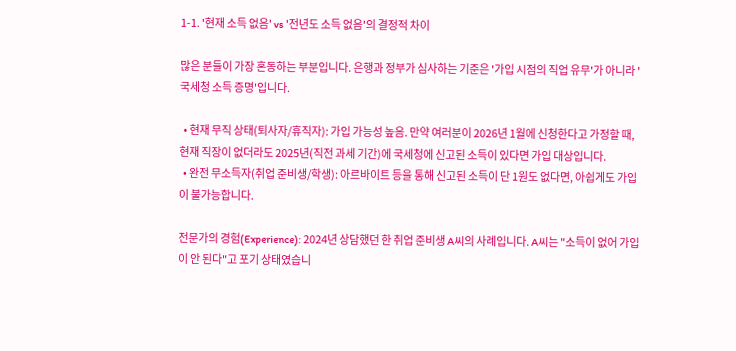1-1. '현재 소득 없음' vs '전년도 소득 없음'의 결정적 차이

많은 분들이 가장 혼동하는 부분입니다. 은행과 정부가 심사하는 기준은 '가입 시점의 직업 유무'가 아니라 '국세청 소득 증명'입니다.

  • 현재 무직 상태(퇴사자/휴직자): 가입 가능성 높음. 만약 여러분이 2026년 1월에 신청한다고 가정할 때, 현재 직장이 없더라도 2025년(직전 과세 기간)에 국세청에 신고된 소득이 있다면 가입 대상입니다.
  • 완전 무소득자(취업 준비생/학생): 아르바이트 등을 통해 신고된 소득이 단 1원도 없다면, 아쉽게도 가입이 불가능합니다.

전문가의 경험(Experience): 2024년 상담했던 한 취업 준비생 A씨의 사례입니다. A씨는 "소득이 없어 가입이 안 된다"고 포기 상태였습니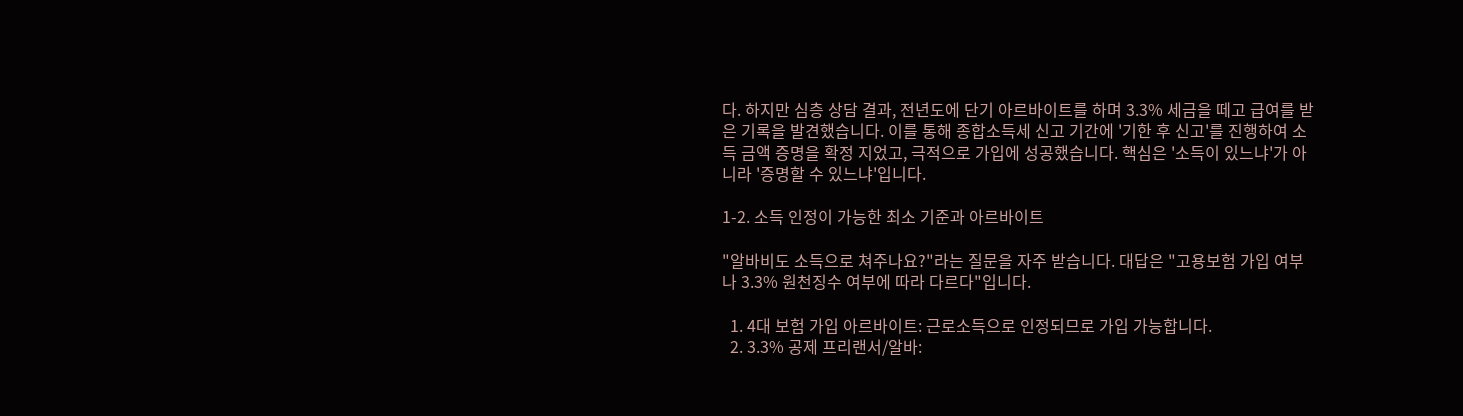다. 하지만 심층 상담 결과, 전년도에 단기 아르바이트를 하며 3.3% 세금을 떼고 급여를 받은 기록을 발견했습니다. 이를 통해 종합소득세 신고 기간에 '기한 후 신고'를 진행하여 소득 금액 증명을 확정 지었고, 극적으로 가입에 성공했습니다. 핵심은 '소득이 있느냐'가 아니라 '증명할 수 있느냐'입니다.

1-2. 소득 인정이 가능한 최소 기준과 아르바이트

"알바비도 소득으로 쳐주나요?"라는 질문을 자주 받습니다. 대답은 "고용보험 가입 여부나 3.3% 원천징수 여부에 따라 다르다"입니다.

  1. 4대 보험 가입 아르바이트: 근로소득으로 인정되므로 가입 가능합니다.
  2. 3.3% 공제 프리랜서/알바: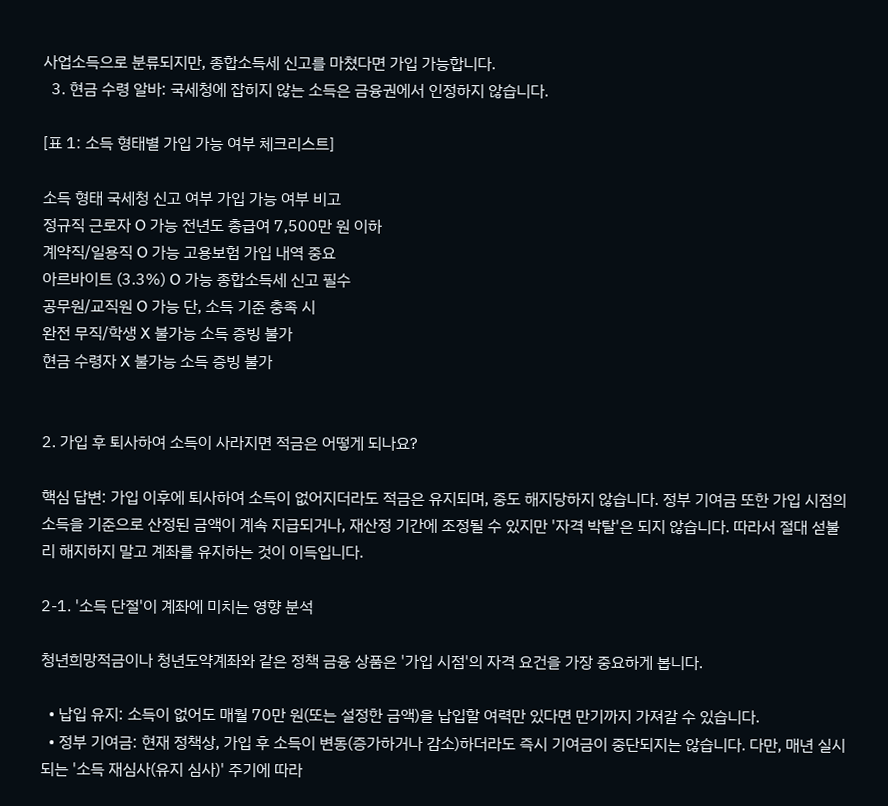사업소득으로 분류되지만, 종합소득세 신고를 마쳤다면 가입 가능합니다.
  3. 현금 수령 알바: 국세청에 잡히지 않는 소득은 금융권에서 인정하지 않습니다.

[표 1: 소득 형태별 가입 가능 여부 체크리스트]

소득 형태 국세청 신고 여부 가입 가능 여부 비고
정규직 근로자 O 가능 전년도 총급여 7,500만 원 이하
계약직/일용직 O 가능 고용보험 가입 내역 중요
아르바이트 (3.3%) O 가능 종합소득세 신고 필수
공무원/교직원 O 가능 단, 소득 기준 충족 시
완전 무직/학생 X 불가능 소득 증빙 불가
현금 수령자 X 불가능 소득 증빙 불가


2. 가입 후 퇴사하여 소득이 사라지면 적금은 어떻게 되나요?

핵심 답변: 가입 이후에 퇴사하여 소득이 없어지더라도 적금은 유지되며, 중도 해지당하지 않습니다. 정부 기여금 또한 가입 시점의 소득을 기준으로 산정된 금액이 계속 지급되거나, 재산정 기간에 조정될 수 있지만 '자격 박탈'은 되지 않습니다. 따라서 절대 섣불리 해지하지 말고 계좌를 유지하는 것이 이득입니다.

2-1. '소득 단절'이 계좌에 미치는 영향 분석

청년희망적금이나 청년도약계좌와 같은 정책 금융 상품은 '가입 시점'의 자격 요건을 가장 중요하게 봅니다.

  • 납입 유지: 소득이 없어도 매월 70만 원(또는 설정한 금액)을 납입할 여력만 있다면 만기까지 가져갈 수 있습니다.
  • 정부 기여금: 현재 정책상, 가입 후 소득이 변동(증가하거나 감소)하더라도 즉시 기여금이 중단되지는 않습니다. 다만, 매년 실시되는 '소득 재심사(유지 심사)' 주기에 따라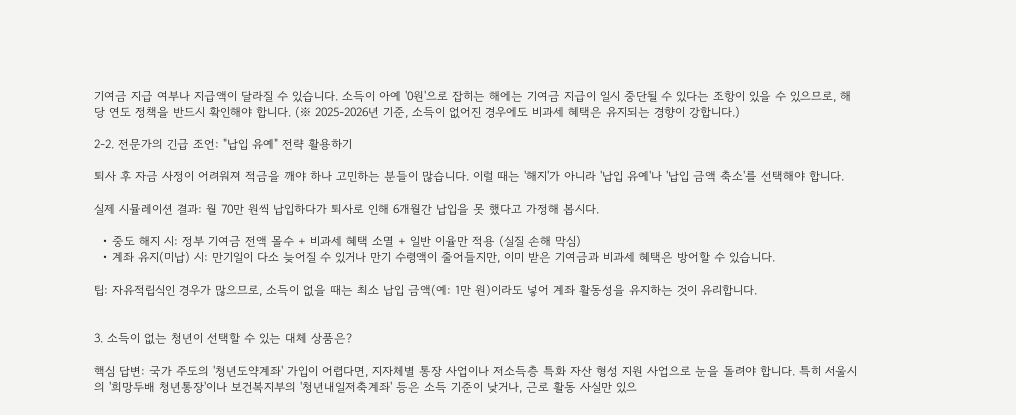기여금 지급 여부나 지급액이 달라질 수 있습니다. 소득이 아예 '0원'으로 잡히는 해에는 기여금 지급이 일시 중단될 수 있다는 조항이 있을 수 있으므로, 해당 연도 정책을 반드시 확인해야 합니다. (※ 2025-2026년 기준, 소득이 없어진 경우에도 비과세 혜택은 유지되는 경향이 강합니다.)

2-2. 전문가의 긴급 조언: "납입 유예" 전략 활용하기

퇴사 후 자금 사정이 어려워져 적금을 깨야 하나 고민하는 분들이 많습니다. 이럴 때는 '해지'가 아니라 '납입 유예'나 '납입 금액 축소'를 선택해야 합니다.

실제 시뮬레이션 결과: 월 70만 원씩 납입하다가 퇴사로 인해 6개월간 납입을 못 했다고 가정해 봅시다.

  • 중도 해지 시: 정부 기여금 전액 몰수 + 비과세 혜택 소멸 + 일반 이율만 적용 (실질 손해 막심)
  • 계좌 유지(미납) 시: 만기일이 다소 늦어질 수 있거나 만기 수령액이 줄어들지만, 이미 받은 기여금과 비과세 혜택은 방어할 수 있습니다.

팁: 자유적립식인 경우가 많으므로, 소득이 없을 때는 최소 납입 금액(예: 1만 원)이라도 넣어 계좌 활동성을 유지하는 것이 유리합니다.


3. 소득이 없는 청년이 선택할 수 있는 대체 상품은?

핵심 답변: 국가 주도의 '청년도약계좌' 가입이 어렵다면, 지자체별 통장 사업이나 저소득층 특화 자산 형성 지원 사업으로 눈을 돌려야 합니다. 특히 서울시의 '희망두배 청년통장'이나 보건복지부의 '청년내일저축계좌' 등은 소득 기준이 낮거나, 근로 활동 사실만 있으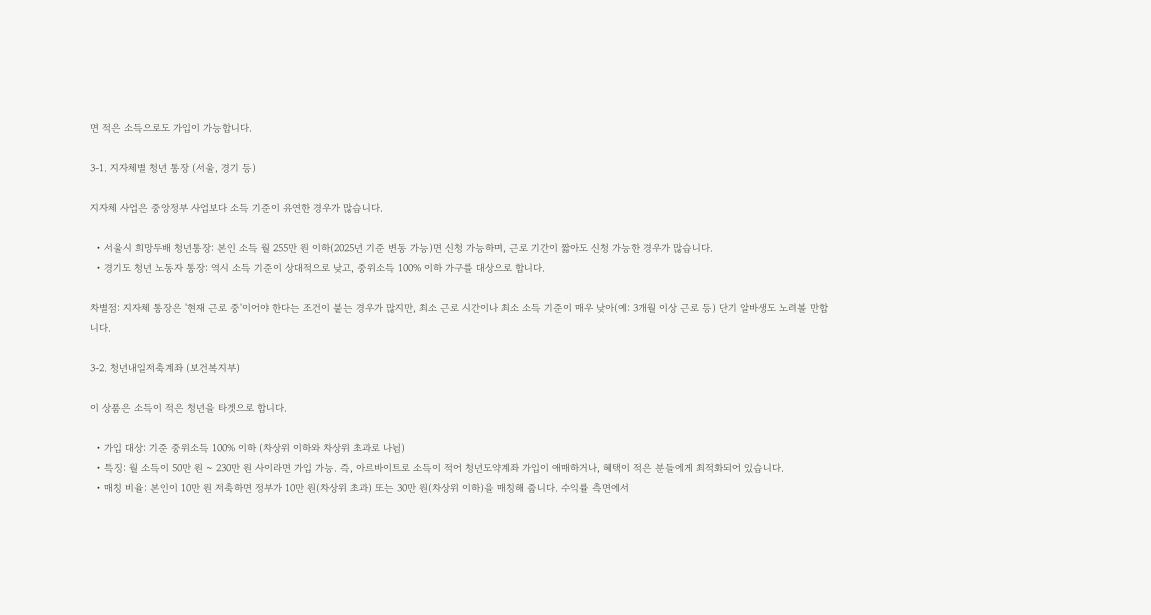면 적은 소득으로도 가입이 가능합니다.

3-1. 지자체별 청년 통장 (서울, 경기 등)

지자체 사업은 중앙정부 사업보다 소득 기준이 유연한 경우가 많습니다.

  • 서울시 희망두배 청년통장: 본인 소득 월 255만 원 이하(2025년 기준 변동 가능)면 신청 가능하며, 근로 기간이 짧아도 신청 가능한 경우가 많습니다.
  • 경기도 청년 노동자 통장: 역시 소득 기준이 상대적으로 낮고, 중위소득 100% 이하 가구를 대상으로 합니다.

차별점: 지자체 통장은 '현재 근로 중'이어야 한다는 조건이 붙는 경우가 많지만, 최소 근로 시간이나 최소 소득 기준이 매우 낮아(예: 3개월 이상 근로 등) 단기 알바생도 노려볼 만합니다.

3-2. 청년내일저축계좌 (보건복지부)

이 상품은 소득이 적은 청년을 타겟으로 합니다.

  • 가입 대상: 기준 중위소득 100% 이하 (차상위 이하와 차상위 초과로 나뉨)
  • 특징: 월 소득이 50만 원 ~ 230만 원 사이라면 가입 가능. 즉, 아르바이트로 소득이 적어 청년도약계좌 가입이 애매하거나, 혜택이 적은 분들에게 최적화되어 있습니다.
  • 매칭 비율: 본인이 10만 원 저축하면 정부가 10만 원(차상위 초과) 또는 30만 원(차상위 이하)을 매칭해 줍니다. 수익률 측면에서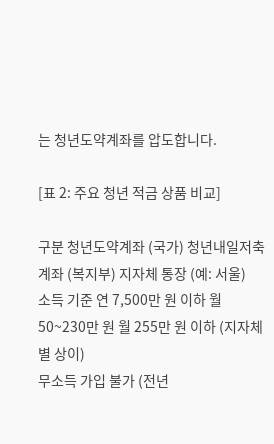는 청년도약계좌를 압도합니다.

[표 2: 주요 청년 적금 상품 비교]

구분 청년도약계좌 (국가) 청년내일저축계좌 (복지부) 지자체 통장 (예: 서울)
소득 기준 연 7,500만 원 이하 월 50~230만 원 월 255만 원 이하 (지자체별 상이)
무소득 가입 불가 (전년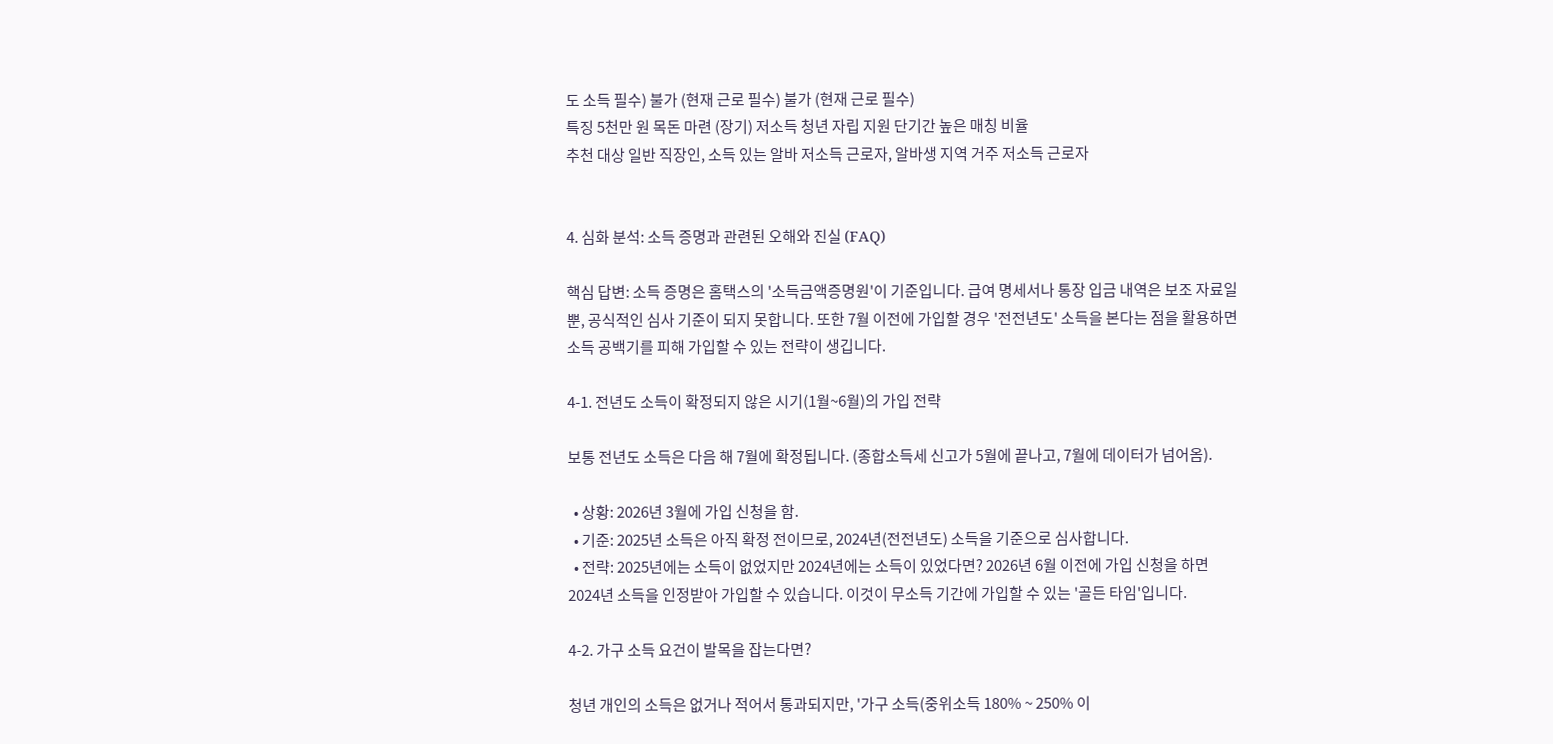도 소득 필수) 불가 (현재 근로 필수) 불가 (현재 근로 필수)
특징 5천만 원 목돈 마련 (장기) 저소득 청년 자립 지원 단기간 높은 매칭 비율
추천 대상 일반 직장인, 소득 있는 알바 저소득 근로자, 알바생 지역 거주 저소득 근로자


4. 심화 분석: 소득 증명과 관련된 오해와 진실 (FAQ)

핵심 답변: 소득 증명은 홈택스의 '소득금액증명원'이 기준입니다. 급여 명세서나 통장 입금 내역은 보조 자료일 뿐, 공식적인 심사 기준이 되지 못합니다. 또한 7월 이전에 가입할 경우 '전전년도' 소득을 본다는 점을 활용하면 소득 공백기를 피해 가입할 수 있는 전략이 생깁니다.

4-1. 전년도 소득이 확정되지 않은 시기(1월~6월)의 가입 전략

보통 전년도 소득은 다음 해 7월에 확정됩니다. (종합소득세 신고가 5월에 끝나고, 7월에 데이터가 넘어옴).

  • 상황: 2026년 3월에 가입 신청을 함.
  • 기준: 2025년 소득은 아직 확정 전이므로, 2024년(전전년도) 소득을 기준으로 심사합니다.
  • 전략: 2025년에는 소득이 없었지만 2024년에는 소득이 있었다면? 2026년 6월 이전에 가입 신청을 하면 2024년 소득을 인정받아 가입할 수 있습니다. 이것이 무소득 기간에 가입할 수 있는 '골든 타임'입니다.

4-2. 가구 소득 요건이 발목을 잡는다면?

청년 개인의 소득은 없거나 적어서 통과되지만, '가구 소득(중위소득 180% ~ 250% 이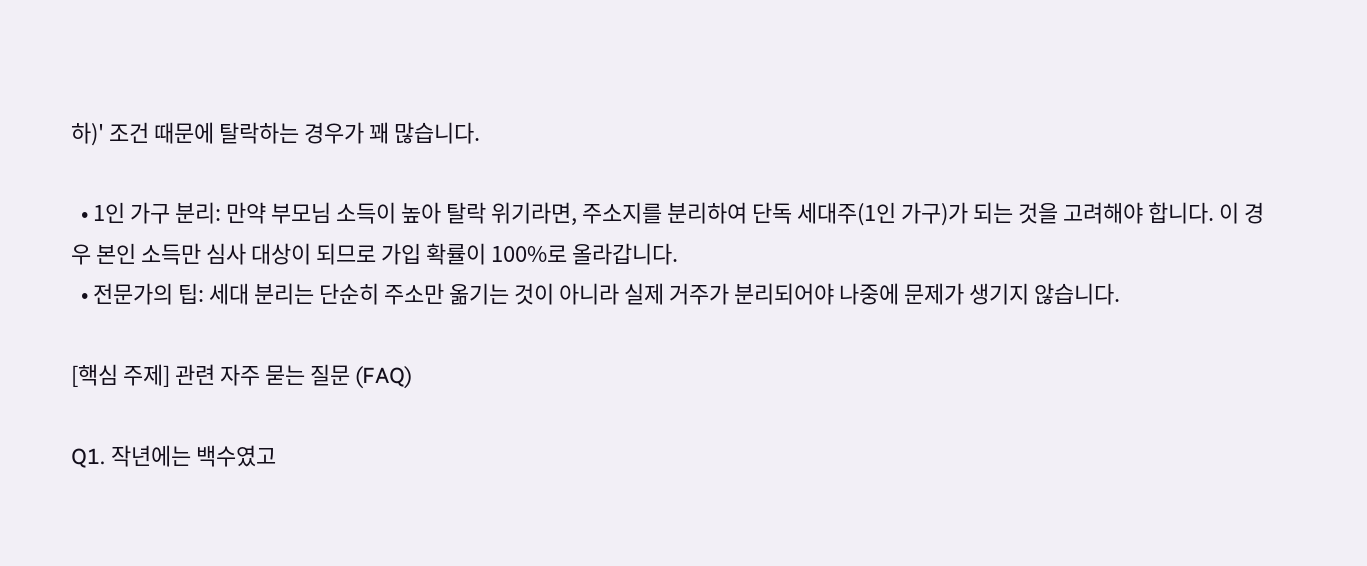하)' 조건 때문에 탈락하는 경우가 꽤 많습니다.

  • 1인 가구 분리: 만약 부모님 소득이 높아 탈락 위기라면, 주소지를 분리하여 단독 세대주(1인 가구)가 되는 것을 고려해야 합니다. 이 경우 본인 소득만 심사 대상이 되므로 가입 확률이 100%로 올라갑니다.
  • 전문가의 팁: 세대 분리는 단순히 주소만 옮기는 것이 아니라 실제 거주가 분리되어야 나중에 문제가 생기지 않습니다.

[핵심 주제] 관련 자주 묻는 질문 (FAQ)

Q1. 작년에는 백수였고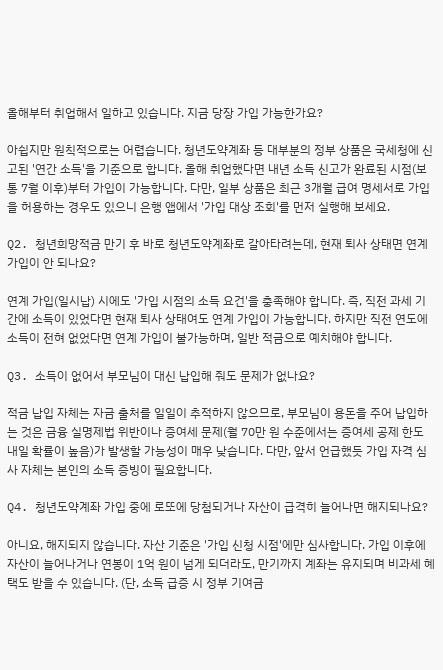올해부터 취업해서 일하고 있습니다. 지금 당장 가입 가능한가요?

아쉽지만 원칙적으로는 어렵습니다. 청년도약계좌 등 대부분의 정부 상품은 국세청에 신고된 '연간 소득'을 기준으로 합니다. 올해 취업했다면 내년 소득 신고가 완료된 시점(보통 7월 이후)부터 가입이 가능합니다. 다만, 일부 상품은 최근 3개월 급여 명세서로 가입을 허용하는 경우도 있으니 은행 앱에서 '가입 대상 조회'를 먼저 실행해 보세요.

Q2. 청년희망적금 만기 후 바로 청년도약계좌로 갈아타려는데, 현재 퇴사 상태면 연계 가입이 안 되나요?

연계 가입(일시납) 시에도 '가입 시점의 소득 요건'을 충족해야 합니다. 즉, 직전 과세 기간에 소득이 있었다면 현재 퇴사 상태여도 연계 가입이 가능합니다. 하지만 직전 연도에 소득이 전혀 없었다면 연계 가입이 불가능하며, 일반 적금으로 예치해야 합니다.

Q3. 소득이 없어서 부모님이 대신 납입해 줘도 문제가 없나요?

적금 납입 자체는 자금 출처를 일일이 추적하지 않으므로, 부모님이 용돈을 주어 납입하는 것은 금융 실명제법 위반이나 증여세 문제(월 70만 원 수준에서는 증여세 공제 한도 내일 확률이 높음)가 발생할 가능성이 매우 낮습니다. 다만, 앞서 언급했듯 가입 자격 심사 자체는 본인의 소득 증빙이 필요합니다.

Q4. 청년도약계좌 가입 중에 로또에 당첨되거나 자산이 급격히 늘어나면 해지되나요?

아니요, 해지되지 않습니다. 자산 기준은 '가입 신청 시점'에만 심사합니다. 가입 이후에 자산이 늘어나거나 연봉이 1억 원이 넘게 되더라도, 만기까지 계좌는 유지되며 비과세 혜택도 받을 수 있습니다. (단, 소득 급증 시 정부 기여금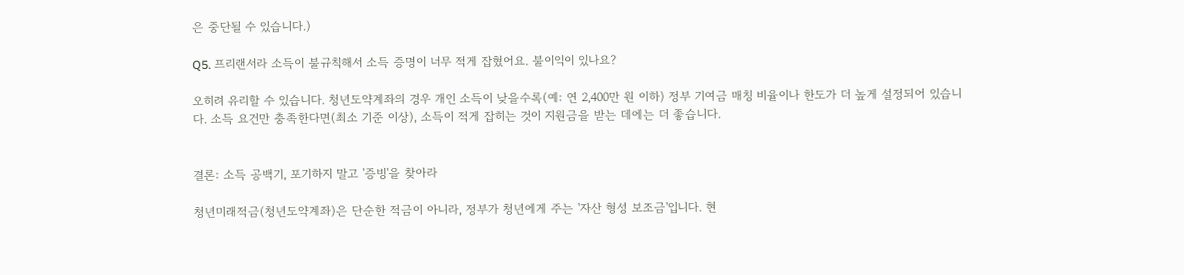은 중단될 수 있습니다.)

Q5. 프리랜서라 소득이 불규칙해서 소득 증명이 너무 적게 잡혔어요. 불이익이 있나요?

오히려 유리할 수 있습니다. 청년도약계좌의 경우 개인 소득이 낮을수록(예: 연 2,400만 원 이하) 정부 기여금 매칭 비율이나 한도가 더 높게 설정되어 있습니다. 소득 요건만 충족한다면(최소 기준 이상), 소득이 적게 잡히는 것이 지원금을 받는 데에는 더 좋습니다.


결론: 소득 공백기, 포기하지 말고 '증빙'을 찾아라

청년미래적금(청년도약계좌)은 단순한 적금이 아니라, 정부가 청년에게 주는 '자산 형성 보조금'입니다. 현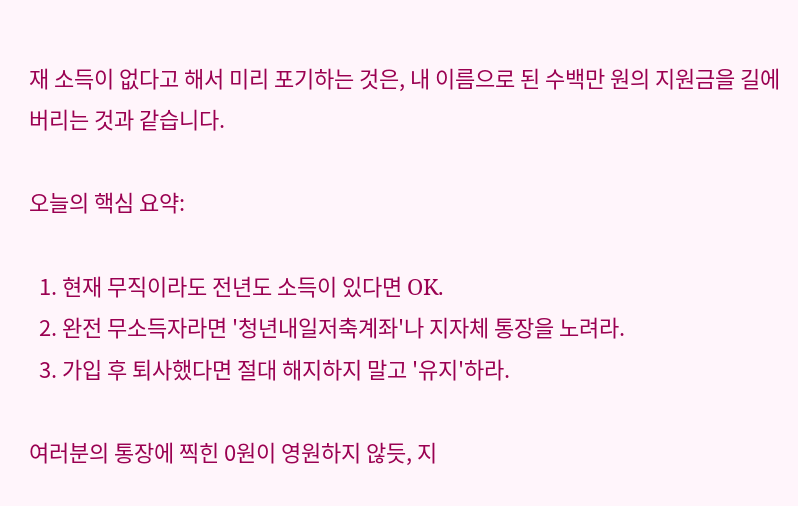재 소득이 없다고 해서 미리 포기하는 것은, 내 이름으로 된 수백만 원의 지원금을 길에 버리는 것과 같습니다.

오늘의 핵심 요약:

  1. 현재 무직이라도 전년도 소득이 있다면 OK.
  2. 완전 무소득자라면 '청년내일저축계좌'나 지자체 통장을 노려라.
  3. 가입 후 퇴사했다면 절대 해지하지 말고 '유지'하라.

여러분의 통장에 찍힌 0원이 영원하지 않듯, 지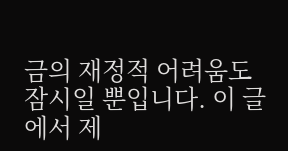금의 재정적 어려움도 잠시일 뿐입니다. 이 글에서 제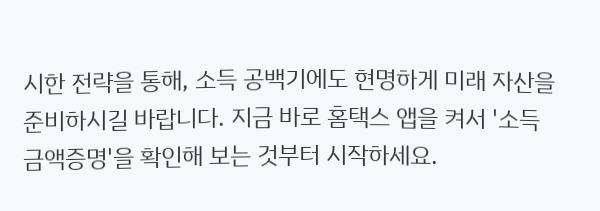시한 전략을 통해, 소득 공백기에도 현명하게 미래 자산을 준비하시길 바랍니다. 지금 바로 홈택스 앱을 켜서 '소득금액증명'을 확인해 보는 것부터 시작하세요.